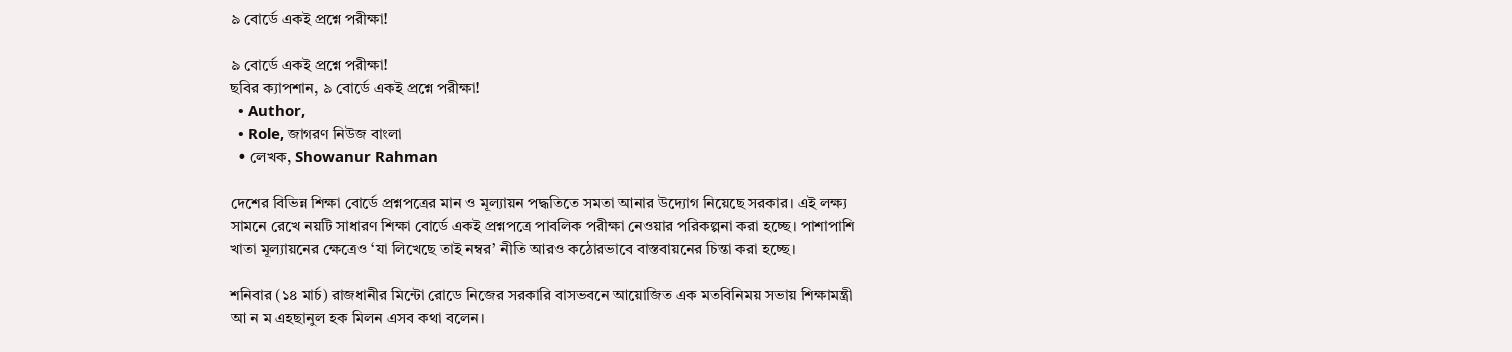৯ বোর্ডে একই প্রশ্নে পরীক্ষা!

৯ বোর্ডে একই প্রশ্নে পরীক্ষা!
ছবির ক্যাপশান, ৯ বোর্ডে একই প্রশ্নে পরীক্ষা!
  • Author,
  • Role, জাগরণ নিউজ বাংলা
  • লেখক, Showanur Rahman

দেশের বিভিন্ন শিক্ষা বোর্ডে প্রশ্নপত্রের মান ও মূল্যায়ন পদ্ধতিতে সমতা আনার উদ্যোগ নিয়েছে সরকার। এই লক্ষ্য সামনে রেখে নয়টি সাধারণ শিক্ষা বোর্ডে একই প্রশ্নপত্রে পাবলিক পরীক্ষা নেওয়ার পরিকল্পনা করা হচ্ছে। পাশাপাশি খাতা মূল্যায়নের ক্ষেত্রেও ‘যা লিখেছে তাই নম্বর’ নীতি আরও কঠোরভাবে বাস্তবায়নের চিন্তা করা হচ্ছে।

শনিবার (১৪ মার্চ) রাজধানীর মিন্টো রোডে নিজের সরকারি বাসভবনে আয়োজিত এক মতবিনিময় সভায় শিক্ষামন্ত্রী আ ন ম এহছানুল হক মিলন এসব কথা বলেন।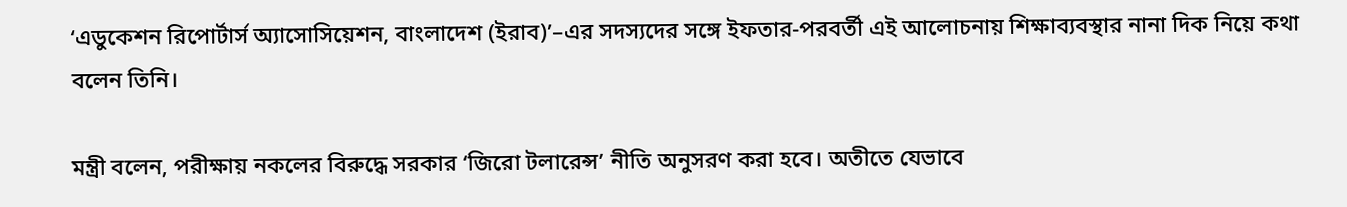‘এডুকেশন রিপোর্টার্স অ্যাসোসিয়েশন, বাংলাদেশ (ইরাব)’–এর সদস্যদের সঙ্গে ইফতার-পরবর্তী এই আলোচনায় শিক্ষাব্যবস্থার নানা দিক নিয়ে কথা বলেন তিনি।

মন্ত্রী বলেন, পরীক্ষায় নকলের বিরুদ্ধে সরকার ‘জিরো টলারেন্স’ নীতি অনুসরণ করা হবে। অতীতে যেভাবে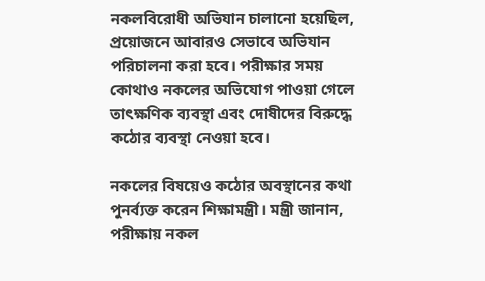নকলবিরোধী অভিযান চালানো হয়েছিল, প্রয়োজনে আবারও সেভাবে অভিযান পরিচালনা করা হবে। পরীক্ষার সময় কোথাও নকলের অভিযোগ পাওয়া গেলে তাৎক্ষণিক ব্যবস্থা এবং দোষীদের বিরুদ্ধে কঠোর ব্যবস্থা নেওয়া হবে।

নকলের বিষয়েও কঠোর অবস্থানের কথা পুনর্ব্যক্ত করেন শিক্ষামন্ত্রী। মন্ত্রী জানান, পরীক্ষায় নকল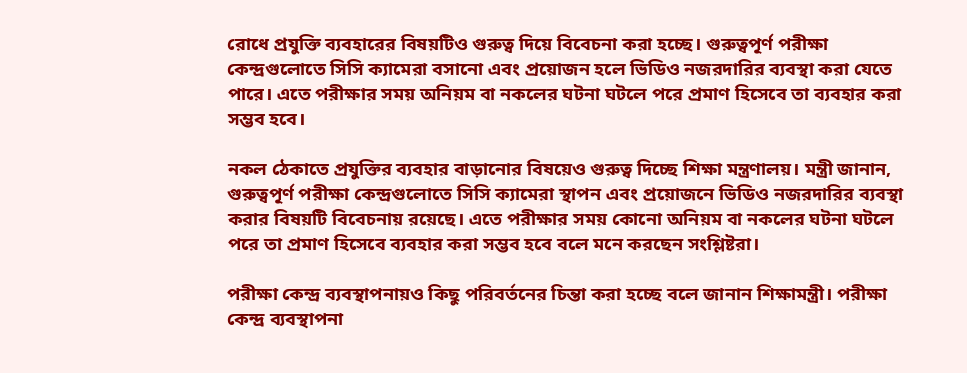রোধে প্রযুক্তি ব্যবহারের বিষয়টিও গুরুত্ব দিয়ে বিবেচনা করা হচ্ছে। গুরুত্বপূর্ণ পরীক্ষা কেন্দ্রগুলোতে সিসি ক্যামেরা বসানো এবং প্রয়োজন হলে ভিডিও নজরদারির ব্যবস্থা করা যেতে পারে। এতে পরীক্ষার সময় অনিয়ম বা নকলের ঘটনা ঘটলে পরে প্রমাণ হিসেবে তা ব্যবহার করা সম্ভব হবে।

নকল ঠেকাতে প্রযুক্তির ব্যবহার বাড়ানোর বিষয়েও গুরুত্ব দিচ্ছে শিক্ষা মন্ত্রণালয়। মন্ত্রী জানান, গুরুত্বপূর্ণ পরীক্ষা কেন্দ্রগুলোতে সিসি ক্যামেরা স্থাপন এবং প্রয়োজনে ভিডিও নজরদারির ব্যবস্থা করার বিষয়টি বিবেচনায় রয়েছে। এতে পরীক্ষার সময় কোনো অনিয়ম বা নকলের ঘটনা ঘটলে পরে তা প্রমাণ হিসেবে ব্যবহার করা সম্ভব হবে বলে মনে করছেন সংশ্লিষ্টরা।

পরীক্ষা কেন্দ্র ব্যবস্থাপনায়ও কিছু পরিবর্তনের চিন্তা করা হচ্ছে বলে জানান শিক্ষামন্ত্রী। পরীক্ষা কেন্দ্র ব্যবস্থাপনা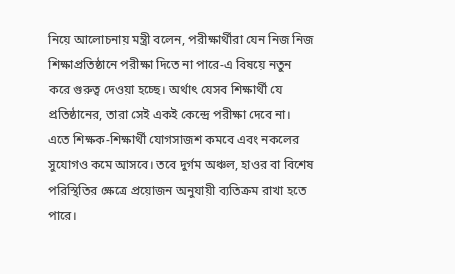নিয়ে আলোচনায় মন্ত্রী বলেন, পরীক্ষার্থীরা যেন নিজ নিজ শিক্ষাপ্রতিষ্ঠানে পরীক্ষা দিতে না পারে-এ বিষয়ে নতুন করে গুরুত্ব দেওয়া হচ্ছে। অর্থাৎ যেসব শিক্ষার্থী যে প্রতিষ্ঠানের, তারা সেই একই কেন্দ্রে পরীক্ষা দেবে না। এতে শিক্ষক-শিক্ষার্থী যোগসাজশ কমবে এবং নকলের সুযোগও কমে আসবে। তবে দুর্গম অঞ্চল, হাওর বা বিশেষ পরিস্থিতির ক্ষেত্রে প্রয়োজন অনুযায়ী ব্যতিক্রম রাখা হতে পারে।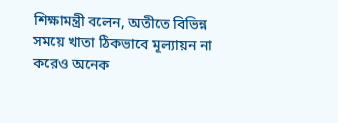শিক্ষামন্ত্রী বলেন, অতীতে বিভিন্ন সময়ে খাতা ঠিকভাবে মূল্যায়ন না করেও অনেক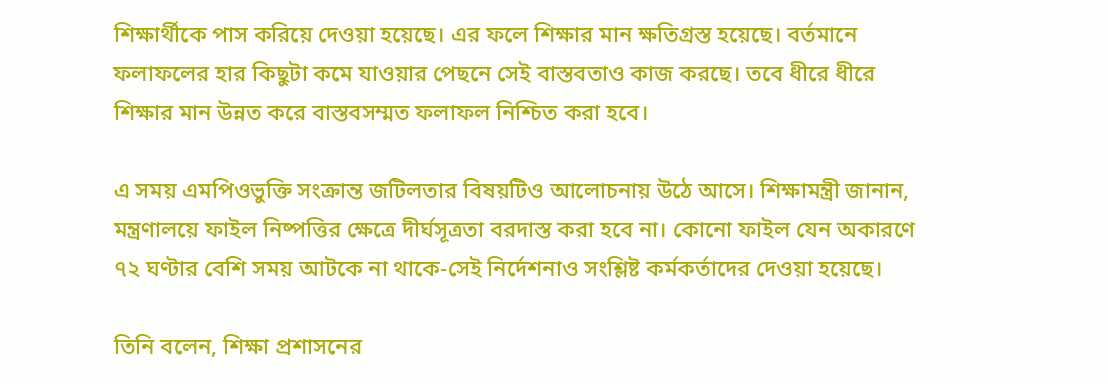শিক্ষার্থীকে পাস করিয়ে দেওয়া হয়েছে। এর ফলে শিক্ষার মান ক্ষতিগ্রস্ত হয়েছে। বর্তমানে ফলাফলের হার কিছুটা কমে যাওয়ার পেছনে সেই বাস্তবতাও কাজ করছে। তবে ধীরে ধীরে শিক্ষার মান উন্নত করে বাস্তবসম্মত ফলাফল নিশ্চিত করা হবে।

এ সময় এমপিওভুক্তি সংক্রান্ত জটিলতার বিষয়টিও আলোচনায় উঠে আসে। শিক্ষামন্ত্রী জানান, মন্ত্রণালয়ে ফাইল নিষ্পত্তির ক্ষেত্রে দীর্ঘসূত্রতা বরদাস্ত করা হবে না। কোনো ফাইল যেন অকারণে ৭২ ঘণ্টার বেশি সময় আটকে না থাকে-সেই নির্দেশনাও সংশ্লিষ্ট কর্মকর্তাদের দেওয়া হয়েছে।

তিনি বলেন, শিক্ষা প্রশাসনের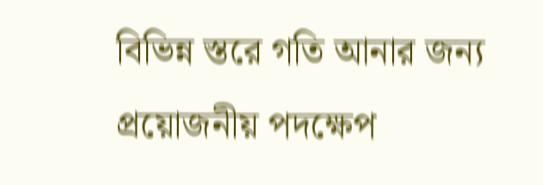বিভিন্ন স্তরে গতি আনার জন্য প্রয়োজনীয় পদক্ষেপ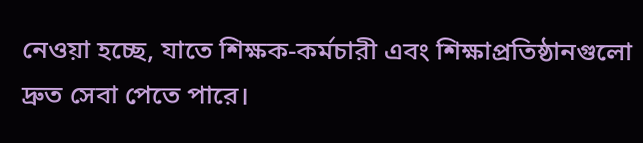নেওয়া হচ্ছে, যাতে শিক্ষক-কর্মচারী এবং শিক্ষাপ্রতিষ্ঠানগুলো দ্রুত সেবা পেতে পারে।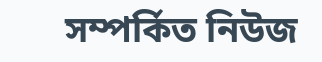সম্পর্কিত নিউজ